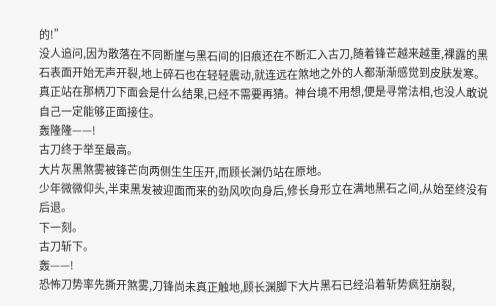的!”
没人追问,因为散落在不同断崖与黑石间的旧痕还在不断汇入古刀,随着锋芒越来越重,裸露的黑石表面开始无声开裂,地上碎石也在轻轻震动,就连远在煞地之外的人都渐渐感觉到皮肤发寒。
真正站在那柄刀下面会是什么结果,已经不需要再猜。神台境不用想,便是寻常法相,也没人敢说自己一定能够正面接住。
轰隆隆——!
古刀终于举至最高。
大片灰黑煞雾被锋芒向两侧生生压开,而顾长渊仍站在原地。
少年微微仰头,半束黑发被迎面而来的劲风吹向身后,修长身形立在满地黑石之间,从始至终没有后退。
下一刻。
古刀斩下。
轰——!
恐怖刀势率先撕开煞雾,刀锋尚未真正触地,顾长渊脚下大片黑石已经沿着斩势疯狂崩裂,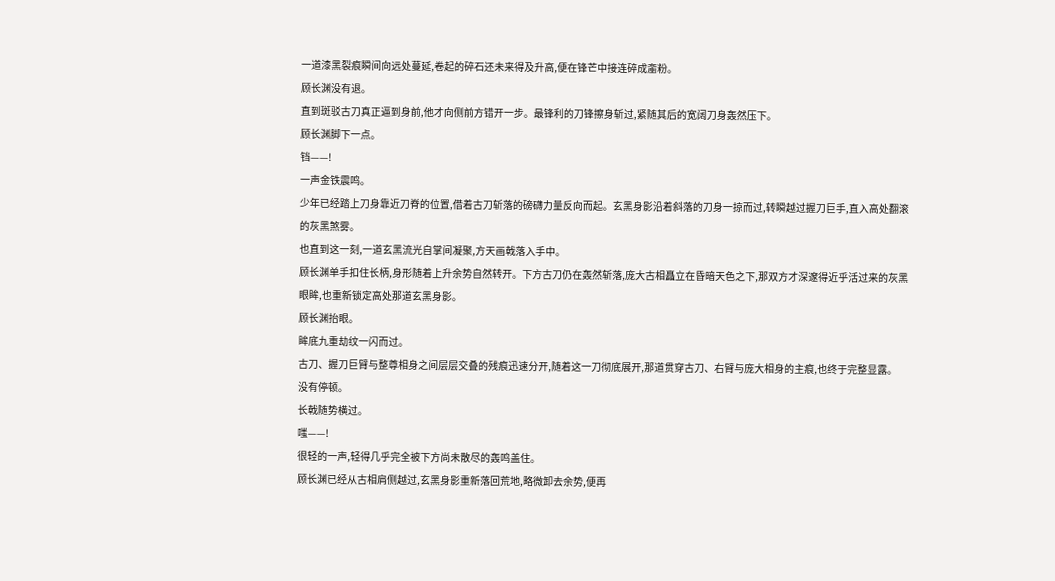一道漆黑裂痕瞬间向远处蔓延,卷起的碎石还未来得及升高,便在锋芒中接连碎成齑粉。
顾长渊没有退。
直到斑驳古刀真正逼到身前,他才向侧前方错开一步。最锋利的刀锋擦身斩过,紧随其后的宽阔刀身轰然压下。
顾长渊脚下一点。
铛——!
一声金铁震鸣。
少年已经踏上刀身靠近刀脊的位置,借着古刀斩落的磅礴力量反向而起。玄黑身影沿着斜落的刀身一掠而过,转瞬越过握刀巨手,直入高处翻滚的灰黑煞雾。
也直到这一刻,一道玄黑流光自掌间凝聚,方天画戟落入手中。
顾长渊单手扣住长柄,身形随着上升余势自然转开。下方古刀仍在轰然斩落,庞大古相矗立在昏暗天色之下,那双方才深邃得近乎活过来的灰黑眼眸,也重新锁定高处那道玄黑身影。
顾长渊抬眼。
眸底九重劫纹一闪而过。
古刀、握刀巨臂与整尊相身之间层层交叠的残痕迅速分开,随着这一刀彻底展开,那道贯穿古刀、右臂与庞大相身的主痕,也终于完整显露。
没有停顿。
长戟随势横过。
嗤——!
很轻的一声,轻得几乎完全被下方尚未散尽的轰鸣盖住。
顾长渊已经从古相肩侧越过,玄黑身影重新落回荒地,略微卸去余势,便再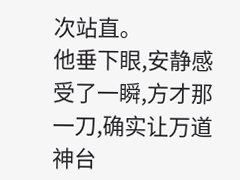次站直。
他垂下眼,安静感受了一瞬,方才那一刀,确实让万道神台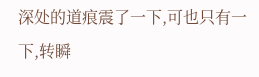深处的道痕震了一下,可也只有一下,转瞬